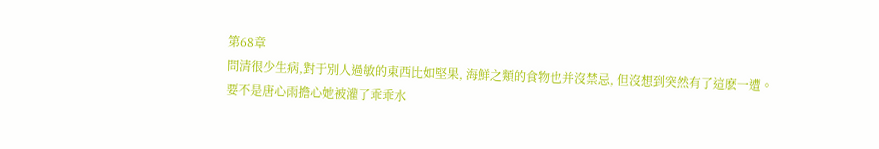第68章
問清很少生病,對于別人過敏的東西比如堅果, 海鮮之類的食物也并沒禁忌, 但沒想到突然有了這麽一遭。
要不是唐心雨擔心她被灌了乖乖水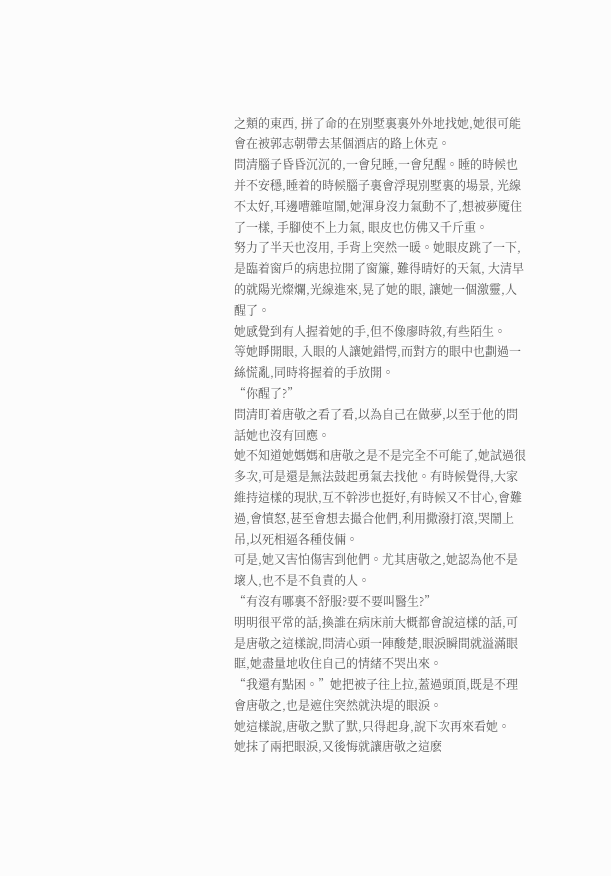之類的東西, 拼了命的在別墅裏裏外外地找她,她很可能會在被郭志朝帶去某個酒店的路上休克。
問清腦子昏昏沉沉的,一會兒睡,一會兒醒。睡的時候也并不安穩,睡着的時候腦子裏會浮現別墅裏的場景, 光線不太好,耳邊嘈雜喧鬧,她渾身沒力氣動不了,想被夢魇住了一樣, 手腳使不上力氣, 眼皮也仿佛又千斤重。
努力了半天也沒用, 手背上突然一暖。她眼皮跳了一下,是臨着窗戶的病患拉開了窗簾, 難得晴好的天氣, 大清早的就陽光燦爛,光線進來,晃了她的眼, 讓她一個激靈,人醒了。
她感覺到有人握着她的手,但不像廖時敘,有些陌生。
等她睜開眼, 入眼的人讓她錯愕,而對方的眼中也劃過一絲慌亂,同時将握着的手放開。
“你醒了?”
問清盯着唐敬之看了看,以為自己在做夢,以至于他的問話她也沒有回應。
她不知道她媽媽和唐敬之是不是完全不可能了,她試過很多次,可是還是無法鼓起勇氣去找他。有時候覺得,大家維持這樣的現狀,互不幹涉也挺好,有時候又不甘心,會難過,會憤怒,甚至會想去撮合他們,利用撒潑打滾,哭鬧上吊,以死相逼各種伎倆。
可是,她又害怕傷害到他們。尤其唐敬之,她認為他不是壞人,也不是不負責的人。
“有沒有哪裏不舒服?要不要叫醫生?”
明明很平常的話,換誰在病床前大概都會說這樣的話,可是唐敬之這樣說,問清心頭一陣酸楚,眼淚瞬間就溢滿眼眶,她盡量地收住自己的情緒不哭出來。
“我還有點困。”她把被子往上拉,蓋過頭頂,既是不理會唐敬之,也是遮住突然就決堤的眼淚。
她這樣說,唐敬之默了默,只得起身,說下次再來看她。
她抹了兩把眼淚,又後悔就讓唐敬之這麽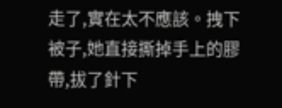走了,實在太不應該。拽下被子,她直接撕掉手上的膠帶,拔了針下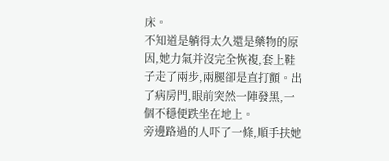床。
不知道是躺得太久還是藥物的原因,她力氣并沒完全恢複,套上鞋子走了兩步,兩腿卻是直打顫。出了病房門,眼前突然一陣發黑,一個不穩便跌坐在地上。
旁邊路過的人吓了一條,順手扶她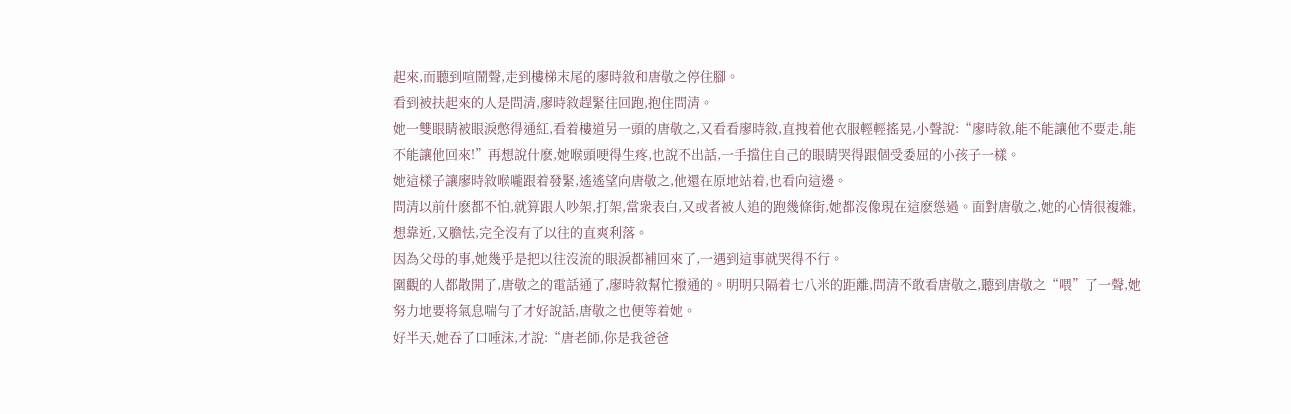起來,而聽到喧鬧聲,走到樓梯末尾的廖時敘和唐敬之停住腳。
看到被扶起來的人是問清,廖時敘趕緊往回跑,抱住問清。
她一雙眼睛被眼淚憋得通紅,看着樓道另一頭的唐敬之,又看看廖時敘,直拽着他衣服輕輕搖晃,小聲說:“廖時敘,能不能讓他不要走,能不能讓他回來!”再想說什麽,她喉頭哽得生疼,也說不出話,一手擋住自己的眼睛哭得跟個受委屈的小孩子一樣。
她這樣子讓廖時敘喉嚨跟着發緊,遙遙望向唐敬之,他還在原地站着,也看向這邊。
問清以前什麽都不怕,就算跟人吵架,打架,當衆表白,又或者被人追的跑幾條街,她都沒像現在這麽慫過。面對唐敬之,她的心情很複雜,想靠近,又膽怯,完全沒有了以往的直爽利落。
因為父母的事,她幾乎是把以往沒流的眼淚都補回來了,一遇到這事就哭得不行。
圍觀的人都散開了,唐敬之的電話通了,廖時敘幫忙撥通的。明明只隔着七八米的距離,問清不敢看唐敬之,聽到唐敬之“喂”了一聲,她努力地要将氣息喘勻了才好說話,唐敬之也便等着她。
好半天,她吞了口唾沫,才說:“唐老師,你是我爸爸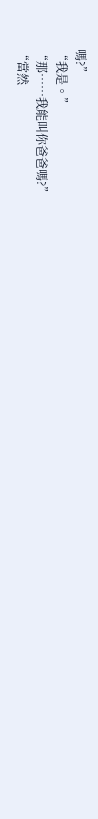嗎?”
“我是。”
“那……我能叫你爸爸嗎?”
“當然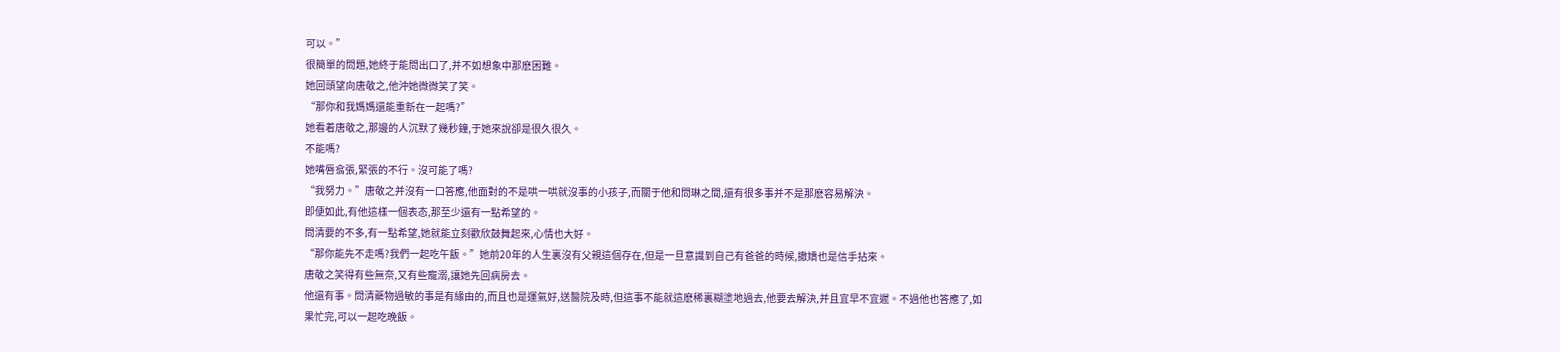可以。”
很簡單的問題,她終于能問出口了,并不如想象中那麽困難。
她回頭望向唐敬之,他沖她微微笑了笑。
“那你和我媽媽還能重新在一起嗎?”
她看着唐敬之,那邊的人沉默了幾秒鐘,于她來說卻是很久很久。
不能嗎?
她嘴唇翕張,緊張的不行。沒可能了嗎?
“我努力。”唐敬之并沒有一口答應,他面對的不是哄一哄就沒事的小孩子,而關于他和問琳之間,還有很多事并不是那麽容易解決。
即便如此,有他這樣一個表态,那至少還有一點希望的。
問清要的不多,有一點希望,她就能立刻歡欣鼓舞起來,心情也大好。
“那你能先不走嗎?我們一起吃午飯。”她前20年的人生裏沒有父親這個存在,但是一旦意識到自己有爸爸的時候,撒嬌也是信手拈來。
唐敬之笑得有些無奈,又有些寵溺,讓她先回病房去。
他還有事。問清藥物過敏的事是有緣由的,而且也是運氣好,送醫院及時,但這事不能就這麽稀裏糊塗地過去,他要去解決,并且宜早不宜遲。不過他也答應了,如果忙完,可以一起吃晚飯。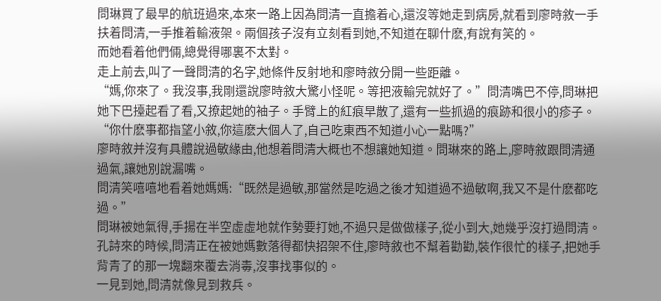問琳買了最早的航班過來,本來一路上因為問清一直擔着心,還沒等她走到病房,就看到廖時敘一手扶着問清,一手推着輸液架。兩個孩子沒有立刻看到她,不知道在聊什麽,有說有笑的。
而她看着他們倆,總覺得哪裏不太對。
走上前去,叫了一聲問清的名字,她條件反射地和廖時敘分開一些距離。
“媽,你來了。我沒事,我剛還說廖時敘大驚小怪呢。等把液輸完就好了。”問清嘴巴不停,問琳把她下巴擡起看了看,又撩起她的袖子。手臂上的紅痕早散了,還有一些抓過的痕跡和很小的疹子。
“你什麽事都指望小敘,你這麽大個人了,自己吃東西不知道小心一點嗎?”
廖時敘并沒有具體說過敏緣由,他想着問清大概也不想讓她知道。問琳來的路上,廖時敘跟問清通過氣,讓她別說漏嘴。
問清笑嘻嘻地看着她媽媽:“既然是過敏,那當然是吃過之後才知道過不過敏啊,我又不是什麽都吃過。”
問琳被她氣得,手揚在半空虛虛地就作勢要打她,不過只是做做樣子,從小到大,她幾乎沒打過問清。
孔詩來的時候,問清正在被她媽數落得都快招架不住,廖時敘也不幫着勸勸,裝作很忙的樣子,把她手背青了的那一塊翻來覆去消毒,沒事找事似的。
一見到她,問清就像見到救兵。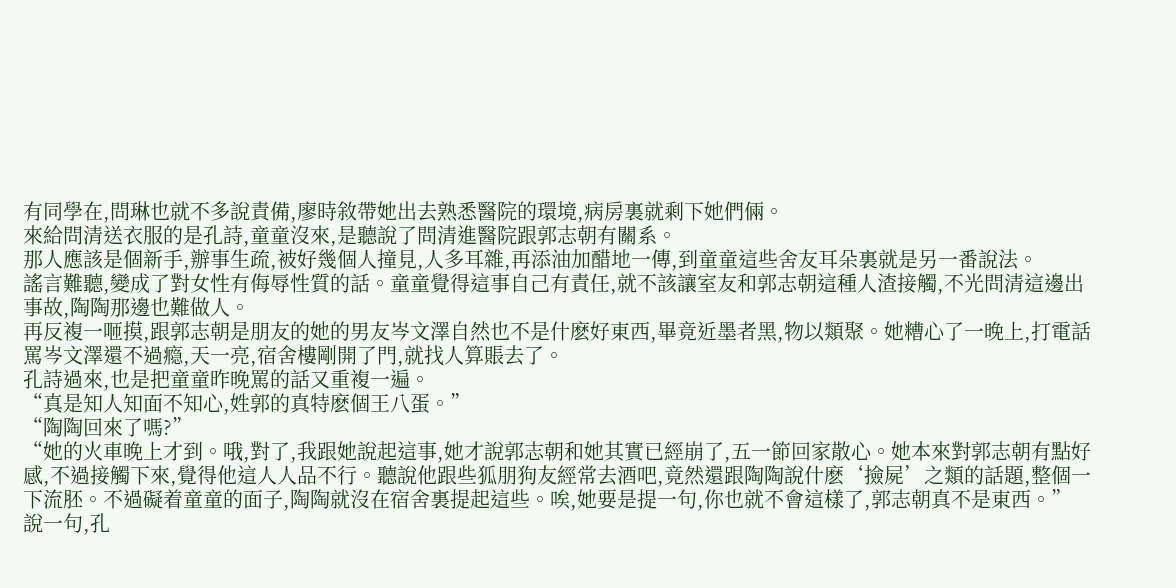有同學在,問琳也就不多說責備,廖時敘帶她出去熟悉醫院的環境,病房裏就剩下她們倆。
來給問清送衣服的是孔詩,童童沒來,是聽說了問清進醫院跟郭志朝有關系。
那人應該是個新手,辦事生疏,被好幾個人撞見,人多耳雜,再添油加醋地一傳,到童童這些舍友耳朵裏就是另一番說法。
謠言難聽,變成了對女性有侮辱性質的話。童童覺得這事自己有責任,就不該讓室友和郭志朝這種人渣接觸,不光問清這邊出事故,陶陶那邊也難做人。
再反複一咂摸,跟郭志朝是朋友的她的男友岑文澤自然也不是什麽好東西,畢竟近墨者黑,物以類聚。她糟心了一晚上,打電話罵岑文澤還不過瘾,天一亮,宿舍樓剛開了門,就找人算賬去了。
孔詩過來,也是把童童昨晚罵的話又重複一遍。
“真是知人知面不知心,姓郭的真特麽個王八蛋。”
“陶陶回來了嗎?”
“她的火車晚上才到。哦,對了,我跟她說起這事,她才說郭志朝和她其實已經崩了,五一節回家散心。她本來對郭志朝有點好感,不過接觸下來,覺得他這人人品不行。聽說他跟些狐朋狗友經常去酒吧,竟然還跟陶陶說什麽‘撿屍’之類的話題,整個一下流胚。不過礙着童童的面子,陶陶就沒在宿舍裏提起這些。唉,她要是提一句,你也就不會這樣了,郭志朝真不是東西。”
說一句,孔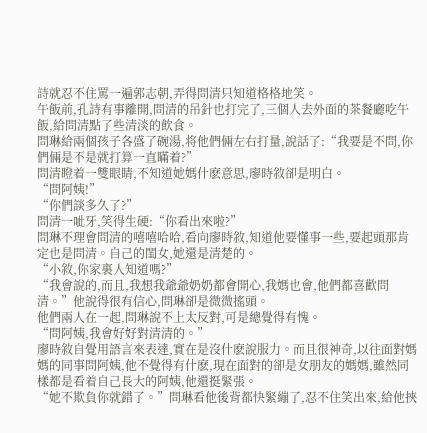詩就忍不住罵一遍郭志朝,弄得問清只知道格格地笑。
午飯前,孔詩有事離開,問清的吊針也打完了,三個人去外面的茶餐廳吃午飯,給問清點了些清淡的飲食。
問琳給兩個孩子各盛了碗湯,将他們倆左右打量,說話了:“我要是不問,你們倆是不是就打算一直瞞着?”
問清瞪着一雙眼睛,不知道她媽什麽意思,廖時敘卻是明白。
“問阿姨!”
“你們談多久了?”
問清一呲牙,笑得生硬:“你看出來啦?”
問琳不理會問清的嘻嘻哈哈,看向廖時敘,知道他要懂事一些,要起頭那肯定也是問清。自己的閨女,她還是清楚的。
“小敘,你家裏人知道嗎?”
“我會說的,而且,我想我爺爺奶奶都會開心,我媽也會,他們都喜歡問清。”他說得很有信心,問琳卻是微微搖頭。
他們兩人在一起,問琳說不上太反對,可是總覺得有愧。
“問阿姨,我會好好對清清的。”
廖時敘自覺用語言來表達,實在是沒什麽說服力。而且很神奇,以往面對媽媽的同事問阿姨,他不覺得有什麽,現在面對的卻是女朋友的媽媽,雖然同樣都是看着自己長大的阿姨,他還挺緊張。
“她不欺負你就錯了。”問琳看他後背都快緊繃了,忍不住笑出來,給他挾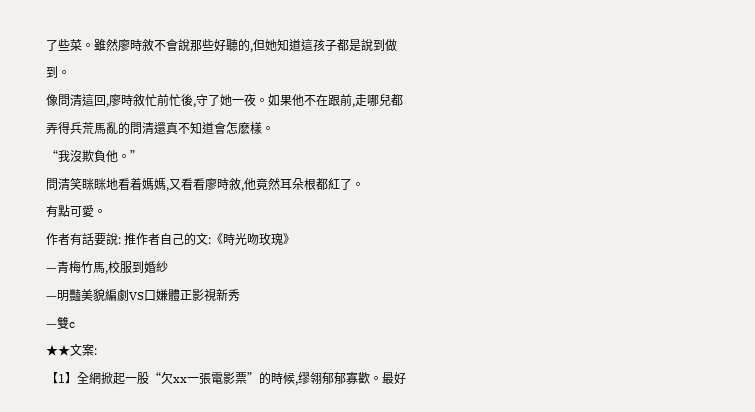了些菜。雖然廖時敘不會說那些好聽的,但她知道這孩子都是說到做到。
像問清這回,廖時敘忙前忙後,守了她一夜。如果他不在跟前,走哪兒都弄得兵荒馬亂的問清還真不知道會怎麽樣。
“我沒欺負他。”
問清笑眯眯地看着媽媽,又看看廖時敘,他竟然耳朵根都紅了。
有點可愛。
作者有話要說: 推作者自己的文:《時光吻玫瑰》
—青梅竹馬,校服到婚紗
—明豔美貌編劇VS口嫌體正影視新秀
—雙c
★★文案:
【1】全網掀起一股“欠xx一張電影票”的時候,缪翎郁郁寡歡。最好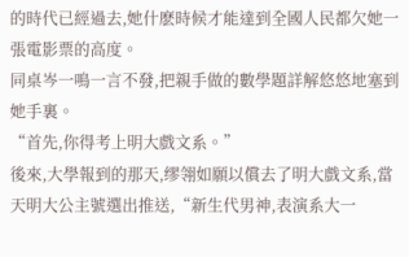的時代已經過去,她什麽時候才能達到全國人民都欠她一張電影票的高度。
同桌岑一鳴一言不發,把親手做的數學題詳解悠悠地塞到她手裏。
“首先,你得考上明大戲文系。”
後來,大學報到的那天,缪翎如願以償去了明大戲文系,當天明大公主號選出推送,“新生代男神,表演系大一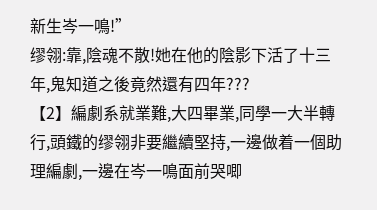新生岑一鳴!”
缪翎:靠,陰魂不散!她在他的陰影下活了十三年,鬼知道之後竟然還有四年???
【2】編劇系就業難,大四畢業,同學一大半轉行,頭鐵的缪翎非要繼續堅持,一邊做着一個助理編劇,一邊在岑一鳴面前哭唧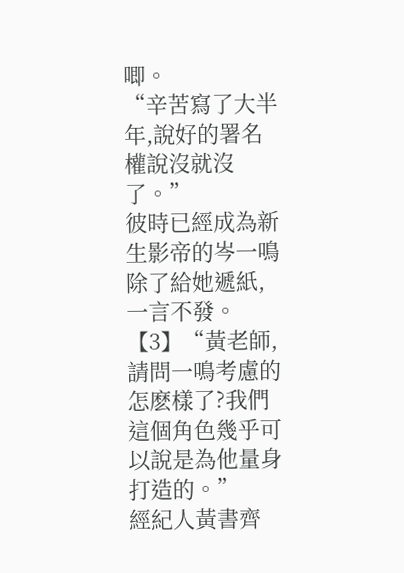唧。
“辛苦寫了大半年,說好的署名權說沒就沒了。”
彼時已經成為新生影帝的岑一鳴除了給她遞紙,一言不發。
【3】“黃老師,請問一鳴考慮的怎麽樣了?我們這個角色幾乎可以說是為他量身打造的。”
經紀人黃書齊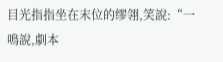目光指指坐在末位的缪翎,笑說:“一鳴說,劇本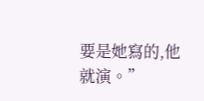要是她寫的,他就演。”